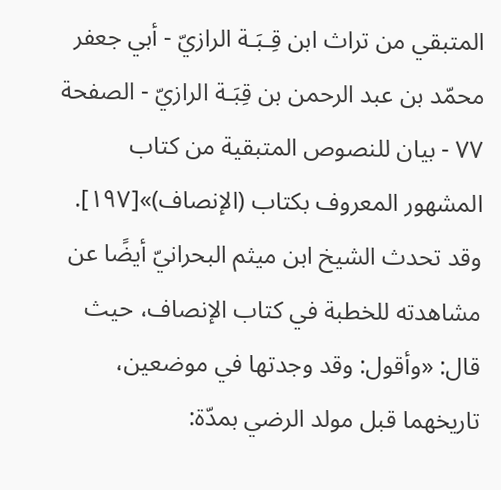المتبقي من تراث ابن قِـبَـة الرازيّ - أبي جعفر محمّد بن عبد الرحمن بن قِبَـة الرازيّ - الصفحة ٧٧ - بيان للنصوص المتبقية من كتاب
المشهور المعروف بكتاب (الإنصاف)»[١٩٧].
وقد تحدث الشيخ ابن ميثم البحرانيّ أيضًا عن مشاهدته للخطبة في كتاب الإنصاف، حيث قال: «وأقول: وقد وجدتها في موضعين، تاريخهما قبل مولد الرضي بمدّة: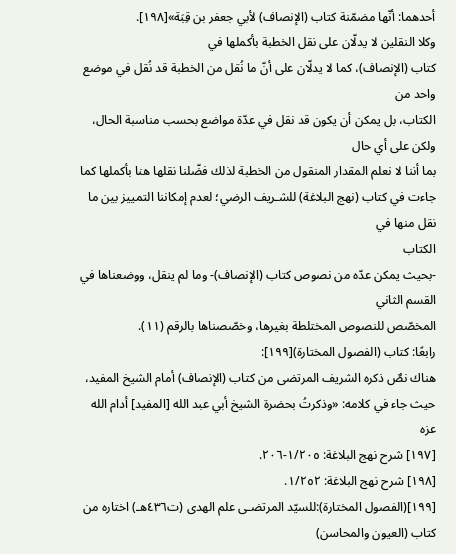أحدهما: أنّها مضمّنة كتاب (الإنصاف) لأبي جعفر بن قِبَة»[١٩٨].
وكلا النقلين لا يدلّان على نقل الخطبة بأكملها في
كتاب (الإنصاف)، كما لا يدلّان على أنّ ما نُقل من الخطبة قد نُقل في موضع واحد من
الكتاب، بل يمكن أن يكون قد نقل في عدّة مواضع بحسب مناسبة الحال، ولكن على أي حال
بما أننا لا نعلم المقدار المنقول من الخطبة لذلك فضّلنا نقلها هنا بأكملها كما
جاءت في كتاب (نهج البلاغة) للشـريف الرضي؛ لعدم إمكاننا التمييز بين ما نقل منها في
الكتاب
-بحيث يمكن عدّه من نصوص كتاب (الإنصاف)- وما لم ينقل، ووضعناها في القسم الثاني
المخصّص للنصوص المختلطة بغيرها، وخصّصناها بالرقم (١١).
رابعًا: كتاب (الفصول المختارة)[١٩٩]:
هناك نصٌ ذكره الشريف المرتضى من كتاب (الإنصاف) أمام الشيخ المفيد، حيث جاء في كلامه: «وذكرتُ بحضرة الشيخ أبي عبد الله [المفيد] أدام الله عزه
[١٩٧] شرح نهج البلاغة: ١/٢٠٥-٢٠٦.
[١٩٨] شرح نهج البلاغة: ١/٢٥٢.
[١٩٩](الفصول المختارة):للسيّد المرتضـى علم الهدى (ت٤٣٦هـ) اختاره من كتاب (العيون والمحاسن)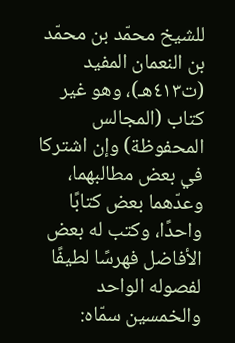للشيخ محمّد بن محمّد بن النعمان المفيد (ت٤١٣هـ)، وهو غير كتاب (المجالس المحفوظة) وإن اشتركا في بعض مطالبهما، وعدّهما بعض كتابًا واحدًا، وكتب له بعض الأفاضل فهرسًا لطيفًا لفصوله الواحد والخمسين سمّاه: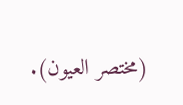(مختصر العيون).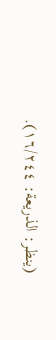(ينظر: الذريعة: ١٦/٢٤٤).